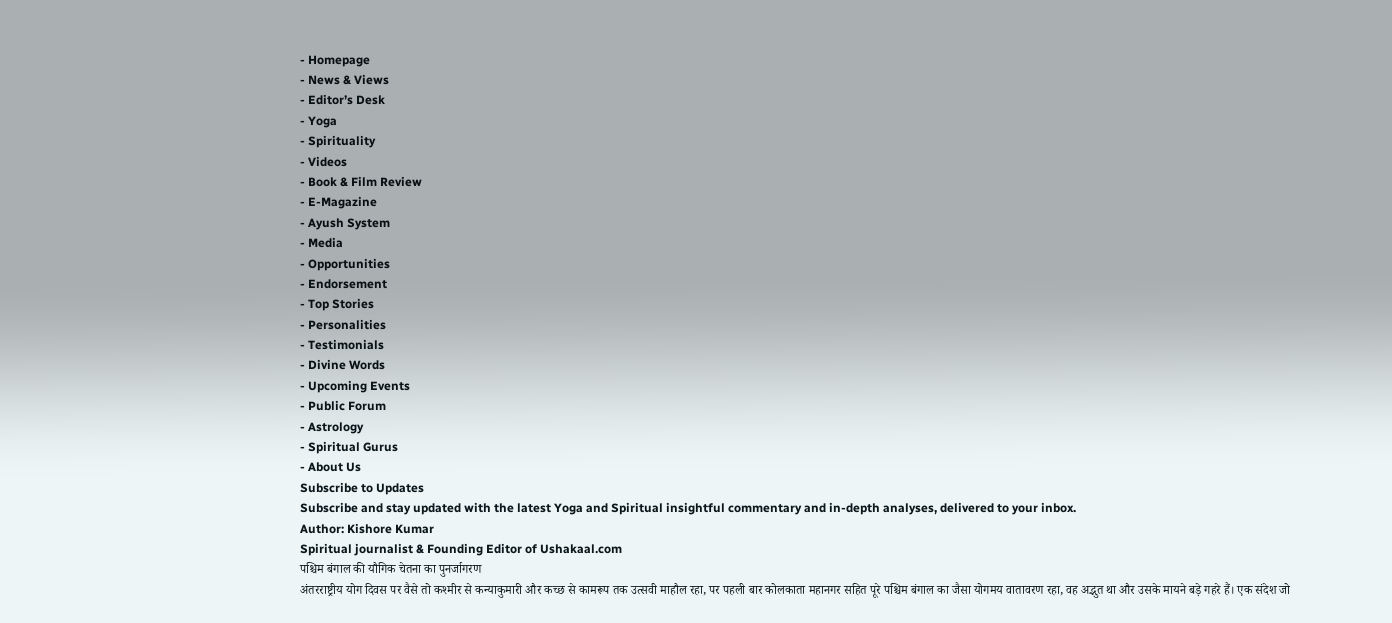- Homepage
- News & Views
- Editor’s Desk
- Yoga
- Spirituality
- Videos
- Book & Film Review
- E-Magazine
- Ayush System
- Media
- Opportunities
- Endorsement
- Top Stories
- Personalities
- Testimonials
- Divine Words
- Upcoming Events
- Public Forum
- Astrology
- Spiritual Gurus
- About Us
Subscribe to Updates
Subscribe and stay updated with the latest Yoga and Spiritual insightful commentary and in-depth analyses, delivered to your inbox.
Author: Kishore Kumar
Spiritual journalist & Founding Editor of Ushakaal.com
पश्चिम बंगाल की यौगिक चेतना का पुनर्जागरण
अंतरराष्ट्रीय योग दिवस पर वैसे तो कश्मीर से कन्याकुमारी और कच्छ से कामरूप तक उत्सवी माहौल रहा, पर पहली बार कोलकाता महानगर सहित पूरे पश्चिम बंगाल का जैसा योगमय वातावरण रहा, वह अद्भुत था और उसके मायने बड़े गहरे हैं। एक संदेश जो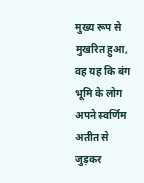मुख्य रूप से मुखरित हुआ, वह यह कि बंग भूमि के लोग अपने स्वर्णिम अतीत से जुड़कर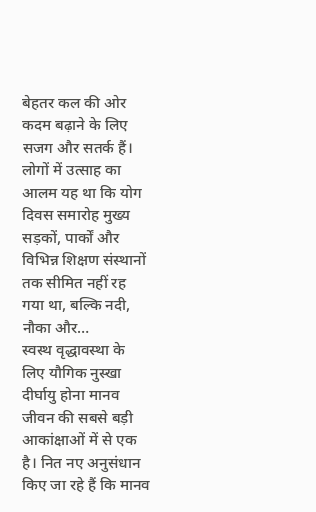बेहतर कल की ओर कदम बढ़ाने के लिए सजग और सतर्क हैं। लोगों में उत्साह का आलम यह था कि योग दिवस समारोह मुख्य सड़कों, पार्कों और विभिन्न शिक्षण संस्थानों तक सीमित नहीं रह गया था, बल्कि नदी, नौका और…
स्वस्थ वृद्धावस्था के लिए यौगिक नुस्खा
दीर्घायु होना मानव जीवन की सबसे बड़ी आकांक्षाओं में से एक है। नित नए अनुसंधान किए जा रहे हैं कि मानव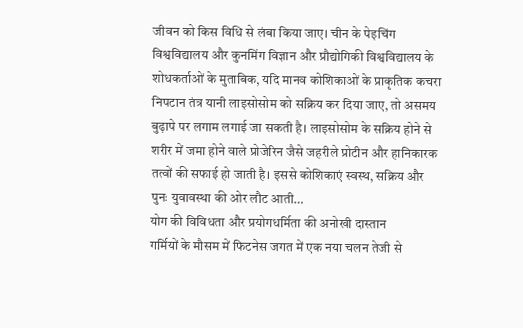जीवन को किस विधि से लंबा किया जाए। चीन के पेइचिंग विश्वविद्यालय और कुनमिंग विज्ञान और प्रौद्योगिकी विश्वविद्यालय के शोधकर्ताओं के मुताबिक, यदि मानव कोशिकाओं के प्राकृतिक कचरा निपटान तंत्र यानी लाइसोसोम को सक्रिय कर दिया जाए, तो असमय बुढ़ापे पर लगाम लगाई जा सकती है। लाइसोसोम के सक्रिय होने से शरीर में जमा होने वाले प्रोजेरिन जैसे जहरीले प्रोटीन और हानिकारक तत्वों की सफाई हो जाती है। इससे कोशिकाएं स्वस्थ, सक्रिय और पुनः युवावस्था की ओर लौट आती…
योग की विविधता और प्रयोगधर्मिता की अनोखी दास्तान
गर्मियों के मौसम में फिटनेस जगत में एक नया चलन तेजी से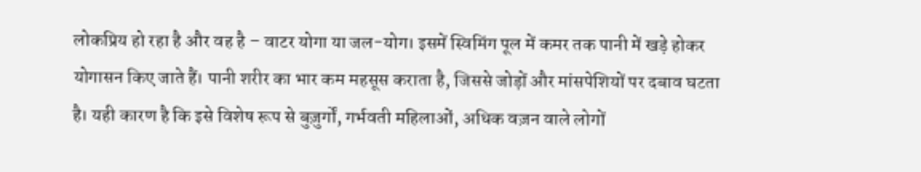लोकप्रिय हो रहा है और वह है – वाटर योगा या जल-योग। इसमें स्विमिंग पूल में कमर तक पानी में खड़े होकर योगासन किए जाते हैं। पानी शरीर का भार कम महसूस कराता है, जिससे जोड़ों और मांसपेशियों पर दबाव घटता है। यही कारण है कि इसे विशेष रूप से बुज़ुर्गों, गर्भवती महिलाओं, अधिक वज़न वाले लोगों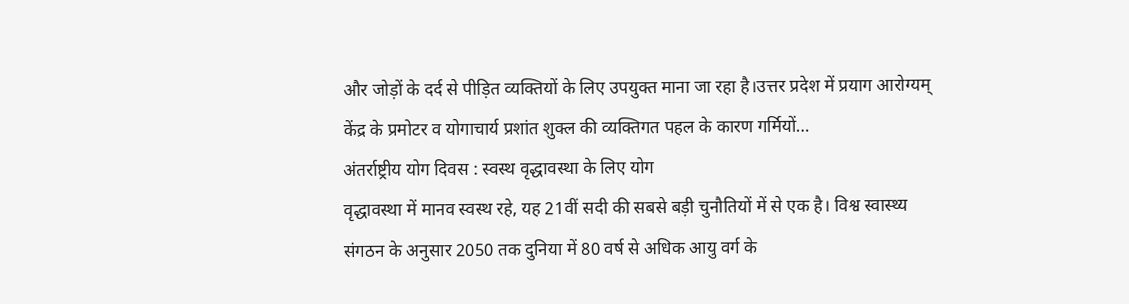और जोड़ों के दर्द से पीड़ित व्यक्तियों के लिए उपयुक्त माना जा रहा है।उत्तर प्रदेश में प्रयाग आरोग्यम् केंद्र के प्रमोटर व योगाचार्य प्रशांत शुक्ल की व्यक्तिगत पहल के कारण गर्मियों…
अंतर्राष्ट्रीय योग दिवस : स्वस्थ वृद्धावस्था के लिए योग
वृद्धावस्था में मानव स्वस्थ रहे, यह 21वीं सदी की सबसे बड़ी चुनौतियों में से एक है। विश्व स्वास्थ्य संगठन के अनुसार 2050 तक दुनिया में 80 वर्ष से अधिक आयु वर्ग के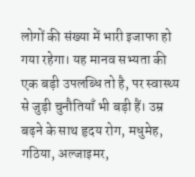लोगों की संख्या में भारी इजाफा हो गया रहेगा। यह मानव सभ्यता की एक बड़ी उपलब्धि तो है, पर स्वास्थ्य से जुड़ी चुनौतियाँ भी बड़ी हैं। उम्र बढ़ने के साथ हृदय रोग, मधुमेह, गठिया, अल्जाइमर,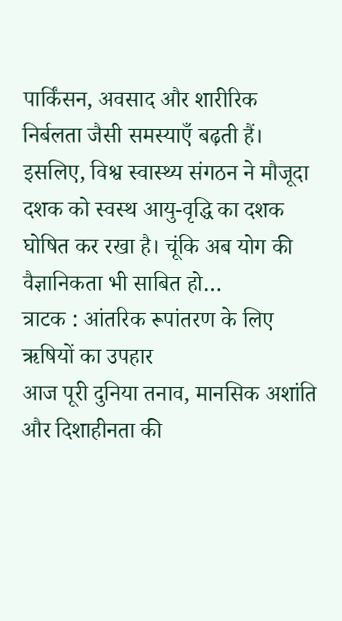पार्किंसन, अवसाद और शारीरिक निर्बलता जैसी समस्याएँ बढ़ती हैं। इसलिए, विश्व स्वास्थ्य संगठन ने मौजूदा दशक को स्वस्थ आयु-वृद्धि का दशक घोषित कर रखा है। चूंकि अब योग की वैज्ञानिकता भी साबित हो…
त्राटक : आंतरिक रूपांतरण के लिए ऋषियों का उपहार
आज पूरी दुनिया तनाव, मानसिक अशांति और दिशाहीनता की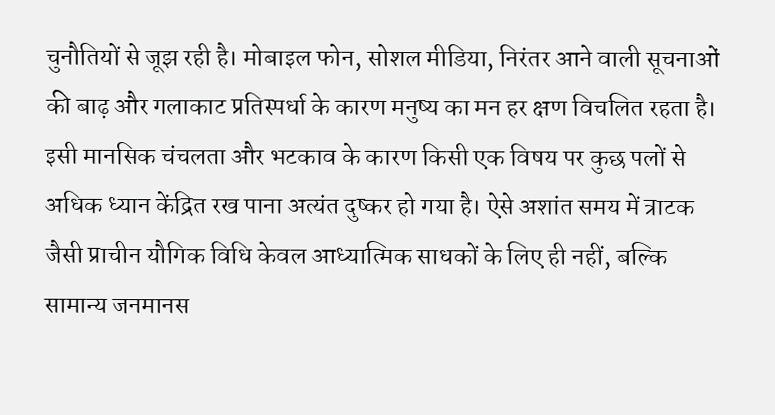चुनौतियों से जूझ रही है। मोबाइल फोन, सोशल मीडिया, निरंतर आने वाली सूचनाओं की बाढ़ और गलाकाट प्रतिस्पर्धा के कारण मनुष्य का मन हर क्षण विचलित रहता है। इसी मानसिक चंचलता और भटकाव के कारण किसी एक विषय पर कुछ पलों से अधिक ध्यान केंद्रित रख पाना अत्यंत दुष्कर हो गया है। ऐसे अशांत समय में त्राटक जैसी प्राचीन यौगिक विधि केवल आध्यात्मिक साधकों के लिए ही नहीं, बल्कि सामान्य जनमानस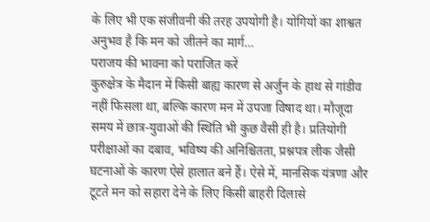के लिए भी एक संजीवनी की तरह उपयोगी है। योगियों का शाश्वत अनुभव है कि मन को जीतने का मार्ग…
पराजय की भावना को पराजित करें
कुरुक्षेत्र के मैदान में किसी बाह्य कारण से अर्जुन के हाथ से गांडीव नहीं फिसला था, बल्कि कारण मन में उपजा विषाद था। मौजूदा समय में छात्र-युवाओं की स्थिति भी कुछ वैसी ही है। प्रतियोगी परीक्षाओं का दबाव, भविष्य की अनिश्चितता, प्रश्नपत्र लीक जैसी घटनाओं के कारण ऐसे हालात बने हैं। ऐसे में, मानसिक यंत्रणा और टूटते मन को सहारा देने के लिए किसी बाहरी दिलासे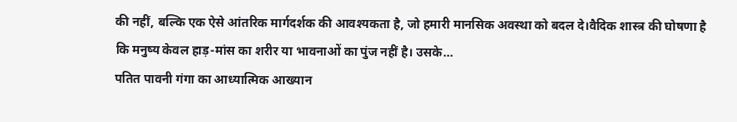की नहीं, बल्कि एक ऐसे आंतरिक मार्गदर्शक की आवश्यकता है, जो हमारी मानसिक अवस्था को बदल दे।वैदिक शास्त्र की घोषणा है कि मनुष्य केवल हाड़-मांस का शरीर या भावनाओं का पुंज नहीं है। उसके…
पतित पावनी गंगा का आध्यात्मिक आख्यान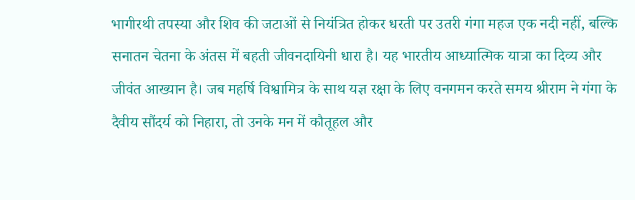भागीरथी तपस्या और शिव की जटाओं से नियंत्रित होकर धरती पर उतरी गंगा महज एक नदी नहीं, बल्कि सनातन चेतना के अंतस में बहती जीवनदायिनी धारा है। यह भारतीय आध्यात्मिक यात्रा का दिव्य और जीवंत आख्यान है। जब महर्षि विश्वामित्र के साथ यज्ञ रक्षा के लिए वनगमन करते समय श्रीराम ने गंगा के दैवीय सौंदर्य को निहारा, तो उनके मन में कौतूहल और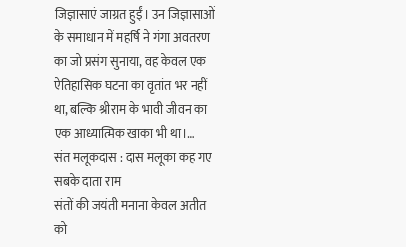जिज्ञासाएं जाग्रत हुईं। उन जिज्ञासाओं के समाधान में महर्षि ने गंगा अवतरण का जो प्रसंग सुनाया, वह केवल एक ऐतिहासिक घटना का वृतांत भर नहीं था, बल्कि श्रीराम के भावी जीवन का एक आध्यात्मिक खाका भी था।…
संत मलूकदास : दास मलूका कह गए सबके दाता राम
संतों की जयंती मनाना केवल अतीत को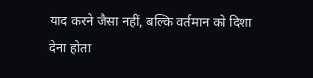याद करने जैसा नहीं, बल्कि वर्तमान को दिशा देना होता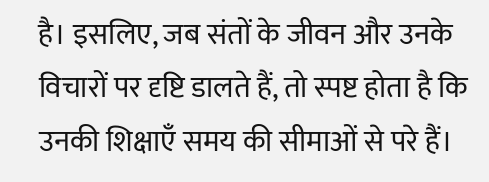है। इसलिए, जब संतों के जीवन और उनके विचारों पर दृष्टि डालते हैं, तो स्पष्ट होता है कि उनकी शिक्षाएँ समय की सीमाओं से परे हैं।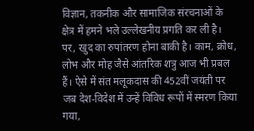विज्ञान, तकनीक और सामाजिक संरचनाओं के क्षेत्र में हमने भले उल्लेखनीय प्रगति कर ली है। पर, खुद का रुपांतरण होना बाकी है। काम, क्रोध, लोभ और मोह जैसे आंतरिक शत्रु आज भी प्रबल हैं। ऐसे में संत मलूकदास की 452वीं जयंती पर जब देश-विदेश में उन्हें विविध रूपों में स्मरण किया गया,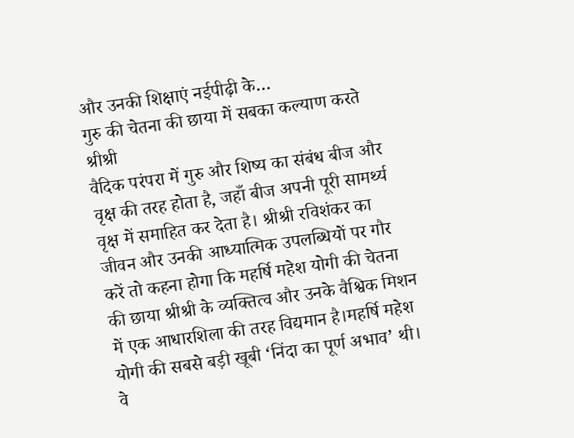और उनकी शिक्षाएं नईपीढ़ी के…
गुरु की चेतना की छाया में सबका कल्याण करते श्रीश्री
वैदिक परंपरा में गुरु और शिष्य का संबंध बीज और वृक्ष की तरह होता है, जहाँ बीज अपनी पूरी सामर्थ्य वृक्ष में समाहित कर देता है। श्रीश्री रविशंकर का जीवन और उनकी आध्यात्मिक उपलब्धियों पर गौर करें तो कहना होगा कि महर्षि महेश योगी की चेतना की छाया श्रीश्री के व्यक्तित्व और उनके वैश्विक मिशन में एक आधारशिला की तरह विद्यमान है।महर्षि महेश योगी की सबसे बड़ी खूबी ‘निंदा का पूर्ण अभाव’ थी। वे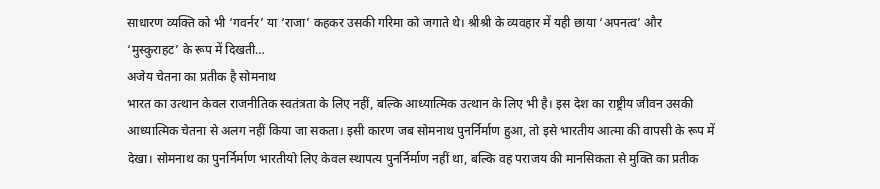साधारण व्यक्ति को भी ‘गवर्नर’ या ‘राजा’ कहकर उसकी गरिमा को जगाते थे। श्रीश्री के व्यवहार में यही छाया ‘अपनत्व’ और ‘मुस्कुराहट’ के रूप में दिखती…
अजेय चेतना का प्रतीक है सोमनाथ
भारत का उत्थान केवल राजनीतिक स्वतंत्रता के लिए नहीं, बल्कि आध्यात्मिक उत्थान के लिए भी है। इस देश का राष्ट्रीय जीवन उसकी आध्यात्मिक चेतना से अलग नहीं किया जा सकता। इसी कारण जब सोमनाथ पुनर्निर्माण हुआ, तो इसे भारतीय आत्मा की वापसी के रूप में देखा। सोमनाथ का पुनर्निर्माण भारतीयो लिए केवल स्थापत्य पुनर्निर्माण नहीं था, बल्कि वह पराजय की मानसिकता से मुक्ति का प्रतीक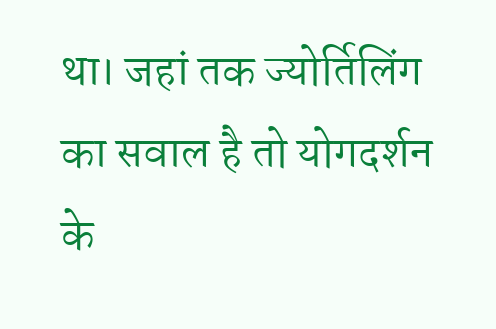था। जहां तक ज्योर्तिलिंग का सवाल है तो योगदर्शन के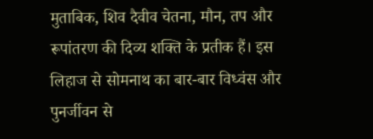मुताबिक, शिव दैवीव चेतना, मौन, तप और रूपांतरण की दिव्य शक्ति के प्रतीक हैं। इस लिहाज से सोमनाथ का बार-बार विध्वंस और पुनर्जीवन से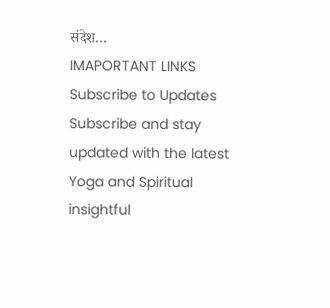संदेश…
IMAPORTANT LINKS
Subscribe to Updates
Subscribe and stay updated with the latest Yoga and Spiritual insightful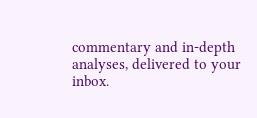commentary and in-depth analyses, delivered to your inbox.